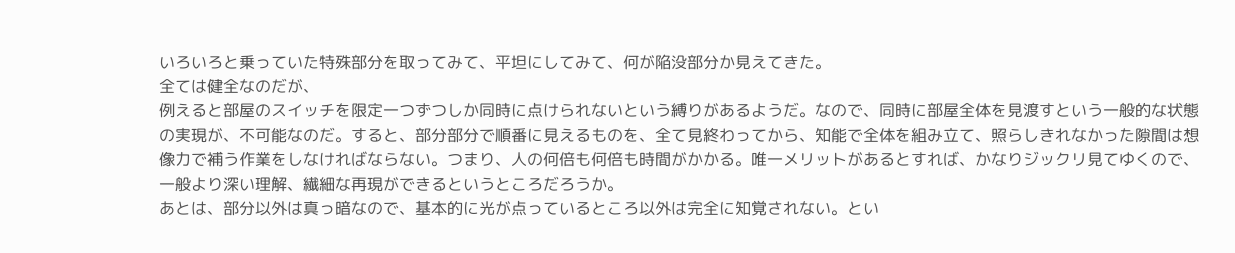いろいろと乗っていた特殊部分を取ってみて、平坦にしてみて、何が陥没部分か見えてきた。
全ては健全なのだが、
例えると部屋のスイッチを限定一つずつしか同時に点けられないという縛りがあるようだ。なので、同時に部屋全体を見渡すという一般的な状態の実現が、不可能なのだ。すると、部分部分で順番に見えるものを、全て見終わってから、知能で全体を組み立て、照らしきれなかった隙間は想像力で補う作業をしなければならない。つまり、人の何倍も何倍も時間がかかる。唯一メリットがあるとすれば、かなりジックリ見てゆくので、一般より深い理解、繊細な再現ができるというところだろうか。
あとは、部分以外は真っ暗なので、基本的に光が点っているところ以外は完全に知覚されない。とい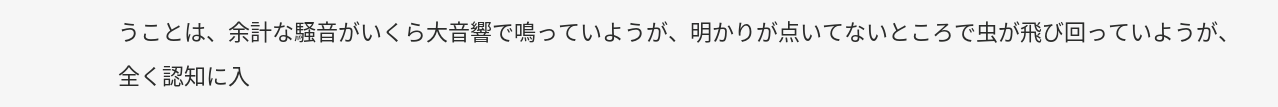うことは、余計な騒音がいくら大音響で鳴っていようが、明かりが点いてないところで虫が飛び回っていようが、全く認知に入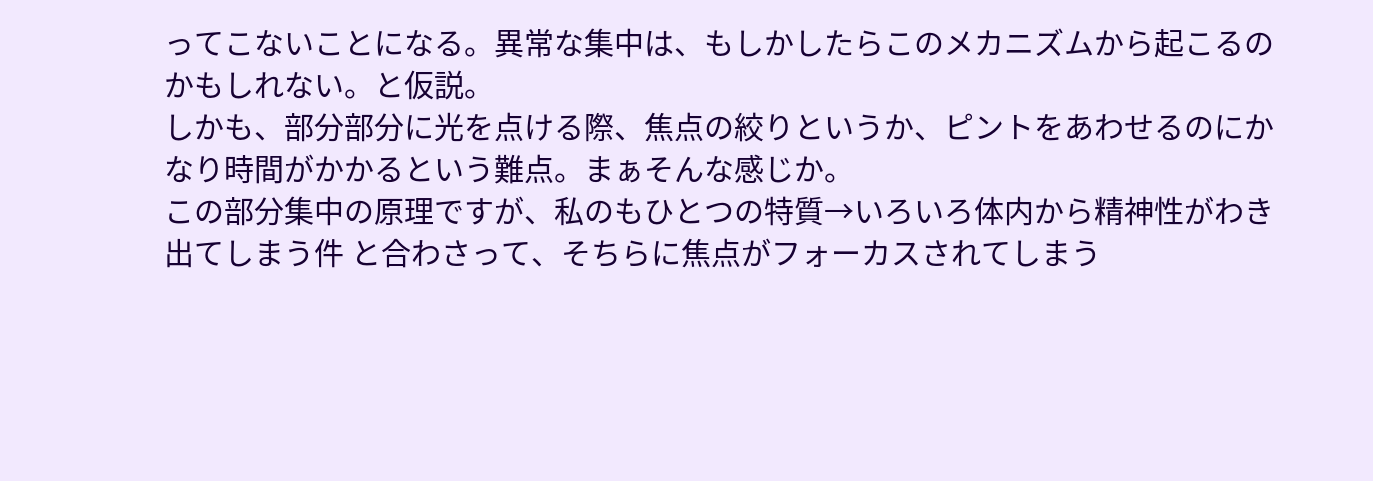ってこないことになる。異常な集中は、もしかしたらこのメカニズムから起こるのかもしれない。と仮説。
しかも、部分部分に光を点ける際、焦点の絞りというか、ピントをあわせるのにかなり時間がかかるという難点。まぁそんな感じか。
この部分集中の原理ですが、私のもひとつの特質→いろいろ体内から精神性がわき出てしまう件 と合わさって、そちらに焦点がフォーカスされてしまう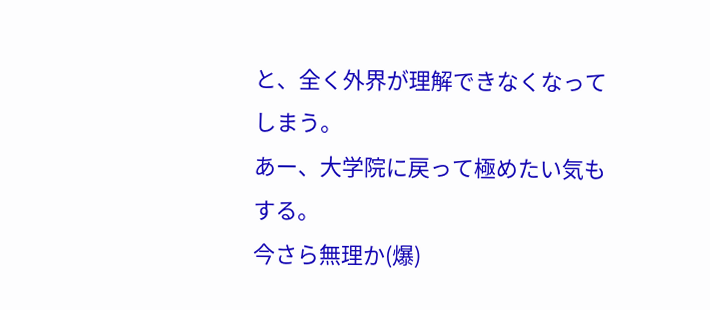と、全く外界が理解できなくなってしまう。
あー、大学院に戻って極めたい気もする。
今さら無理か(爆)